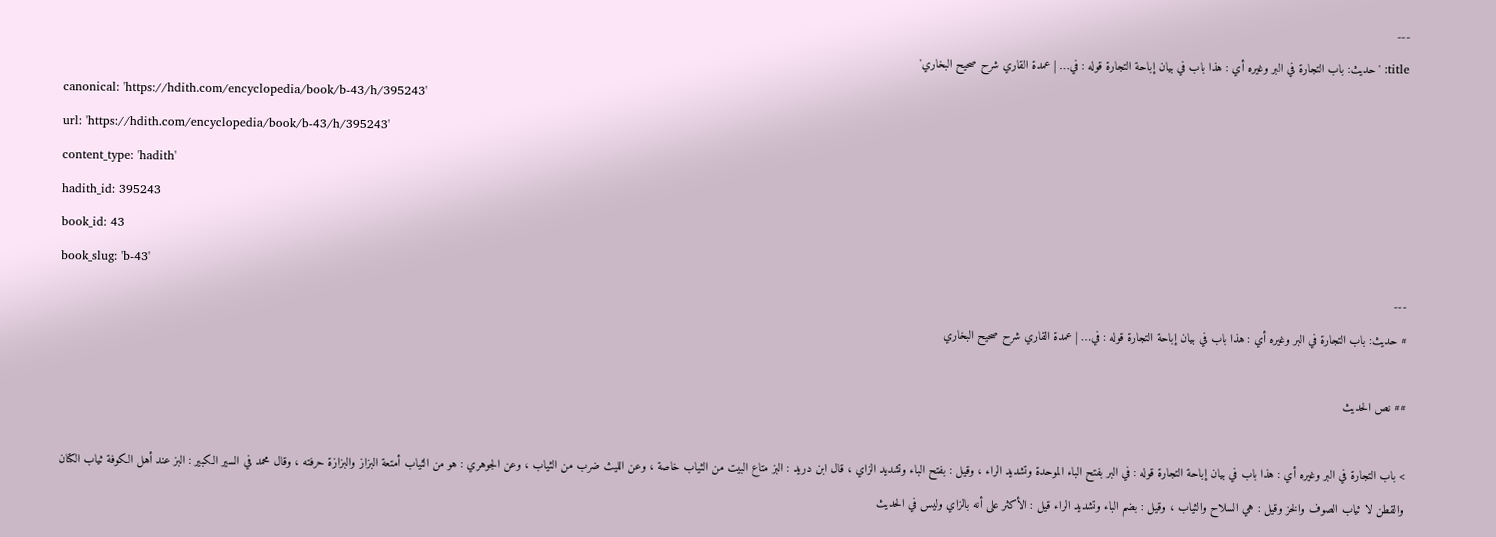---
title: 'حديث: باب التجارة في البر وغيره أي : هذا باب في بيان إباحة التجارة قوله : في… | عمدة القاري شرح صحيح البخاري'
canonical: 'https://hdith.com/encyclopedia/book/b-43/h/395243'
url: 'https://hdith.com/encyclopedia/book/b-43/h/395243'
content_type: 'hadith'
hadith_id: 395243
book_id: 43
book_slug: 'b-43'
---
# حديث: باب التجارة في البر وغيره أي : هذا باب في بيان إباحة التجارة قوله : في… | عمدة القاري شرح صحيح البخاري

## نص الحديث

> باب التجارة في البر وغيره أي : هذا باب في بيان إباحة التجارة قوله : في البر بفتح الباء الموحدة وتشديد الراء ، وقيل : بفتح الباء وتشديد الزاي ، قال ابن دريد : البز متاع البيت من الثياب خاصة ، وعن الليث ضرب من الثياب ، وعن الجوهري : هو من الثياب أمتعة البزاز والبزازة حرفته ، وقال محمد في السير الكبير : البز عند أهل الكوفة ثياب الكتان والقطن لا ثياب الصوف والخز وقيل : هي السلاح والثياب ، وقيل : بضم الباء وتشديد الراء قيل : الأكثر على أنه بالزاي وليس في الحديث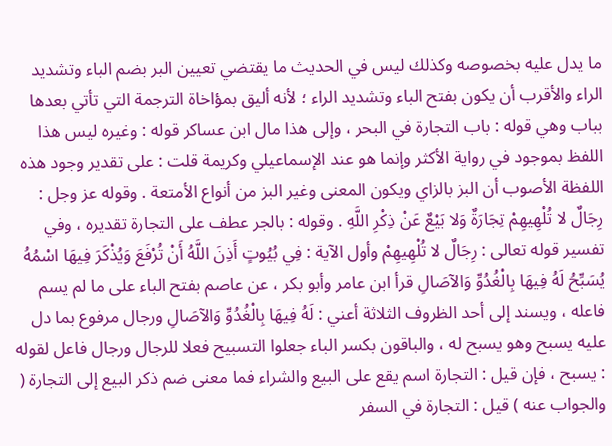ما يدل عليه بخصوصه وكذلك ليس في الحديث ما يقتضي تعيين البر بضم الباء وتشديد الراء والأقرب أن يكون بفتح الباء وتشديد الراء ؛ لأنه أليق بمؤاخاة الترجمة التي تأتي بعدها بباب وهي قوله : باب التجارة في البحر ، وإلى هذا مال ابن عساكر قوله : وغيره ليس هذا اللفظ بموجود في رواية الأكثر وإنما هو عند الإسماعيلي وكريمة قلت : على تقدير وجود هذه اللفظة الأصوب أن البز بالزاي ويكون المعنى وغير البز من أنواع الأمتعة . وقوله عز وجل : رِجَالٌ لا تُلْهِيهِمْ تِجَارَةٌ وَلا بَيْعٌ عَنْ ذِكْرِ اللَّهِ . وقوله : بالجر عطف على التجارة تقديره ، وفي تفسير قوله تعالى : رِجَالٌ لا تُلْهِيهِمْ وأول الآية : فِي بُيُوتٍ أَذِنَ اللَّهُ أَنْ تُرْفَعَ وَيُذْكَرَ فِيهَا اسْمُهُ يُسَبِّحُ لَهُ فِيهَا بِالْغُدُوِّ وَالآصَالِ قرأ ابن عامر وأبو بكر ، عن عاصم بفتح الباء على ما لم يسم فاعله ، ويسند إلى أحد الظروف الثلاثة أعني : لَهُ فِيهَا بِالْغُدُوِّ وَالآصَالِ ورجال مرفوع بما دل عليه يسبح وهو يسبح له ، والباقون بكسر الباء جعلوا التسبيح فعلا للرجال ورجال فاعل لقوله : يسبح ، فإن قيل : التجارة اسم يقع على البيع والشراء فما معنى ضم ذكر البيع إلى التجارة ( والجواب عنه ) قيل : التجارة في السفر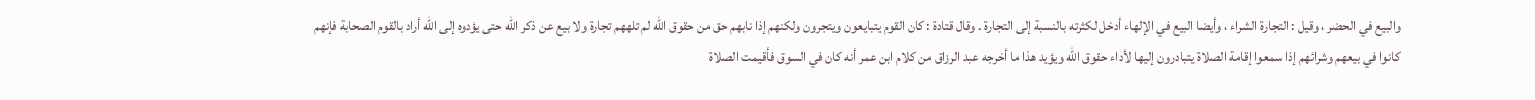والبيع في الحضر ، وقيل : التجارة الشراء ، وأيضا البيع في الإلهاء أدخل لكثرته بالنسبة إلى التجارة . وقال قتادة : كان القوم يتبايعون ويتجرون ولكنهم إذا نابهم حق من حقوق الله لم تلههم تجارة ولا بيع عن ذكر الله حتى يؤدوه إلى الله أراد بالقوم الصحابة فإنهم كانوا في بيعهم وشرائهم إذا سمعوا إقامة الصلاة يتبادرون إليها لأداء حقوق الله ويؤيد هذا ما أخرجه عبد الرزاق من كلام ابن عمر أنه كان في السوق فأقيمت الصلاة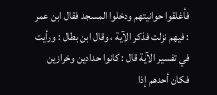فأغلقوا حوانيتهم ودخلوا المسجد فقال ابن عمر : فيهم نزلت فذكر الآية ، وقال ابن بطال : ورأيت في تفسير الآية قال : كانوا حدادين وخرازين فكان أحدهم إذا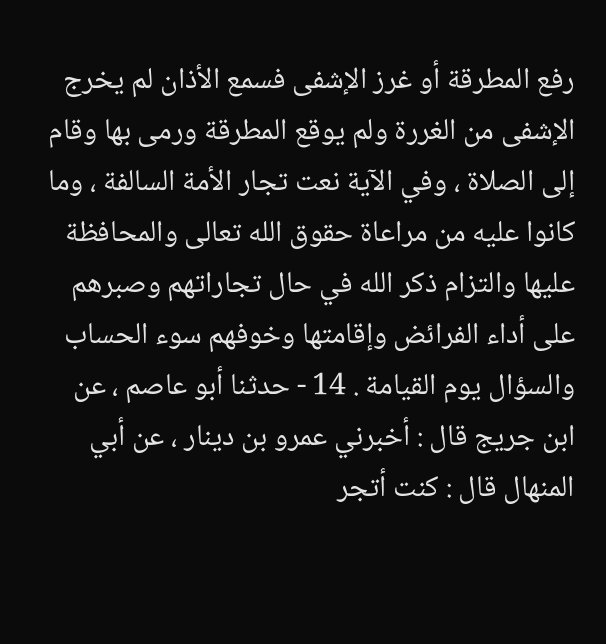رفع المطرقة أو غرز الإشفى فسمع الأذان لم يخرج الإشفى من الغررة ولم يوقع المطرقة ورمى بها وقام إلى الصلاة ، وفي الآية نعت تجار الأمة السالفة ، وما كانوا عليه من مراعاة حقوق الله تعالى والمحافظة عليها والتزام ذكر الله في حال تجاراتهم وصبرهم على أداء الفرائض وإقامتها وخوفهم سوء الحساب والسؤال يوم القيامة . 14 - حدثنا أبو عاصم ، عن ابن جريج قال : أخبرني عمرو بن دينار ، عن أبي المنهال قال : كنت أتجر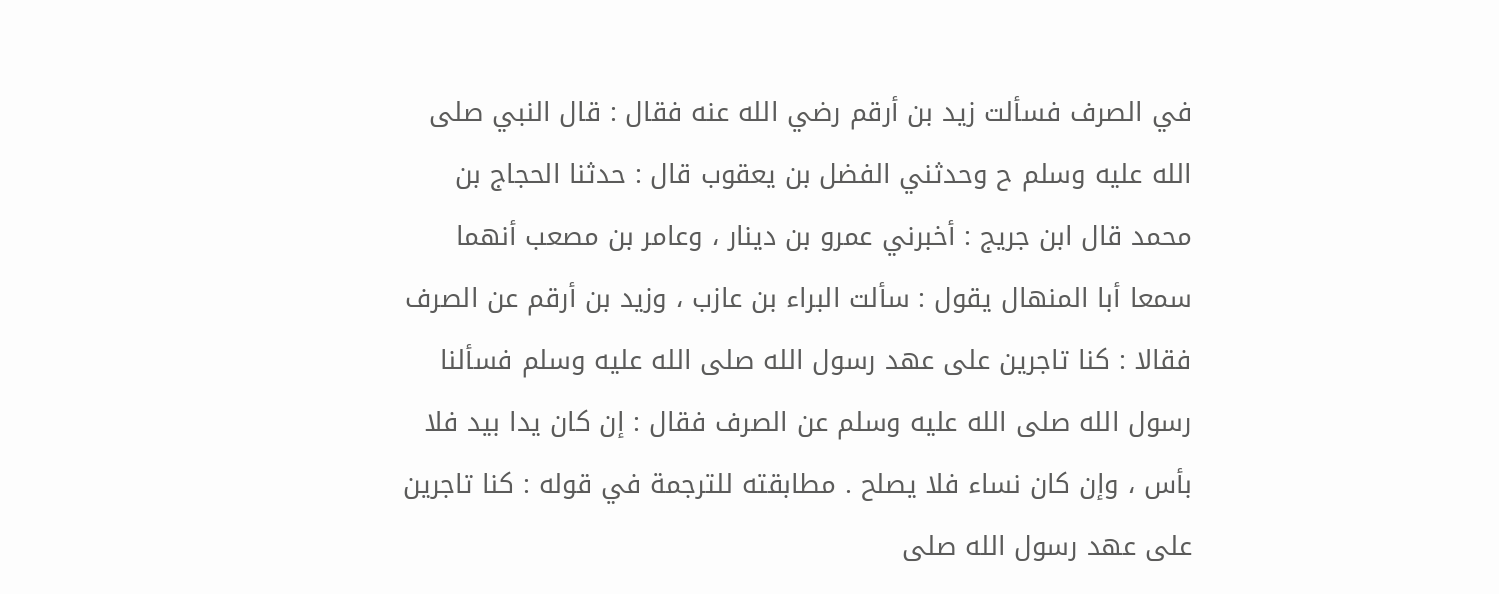في الصرف فسألت زيد بن أرقم رضي الله عنه فقال : قال النبي صلى الله عليه وسلم ح وحدثني الفضل بن يعقوب قال : حدثنا الحجاج بن محمد قال ابن جريج : أخبرني عمرو بن دينار ، وعامر بن مصعب أنهما سمعا أبا المنهال يقول : سألت البراء بن عازب ، وزيد بن أرقم عن الصرف فقالا : كنا تاجرين على عهد رسول الله صلى الله عليه وسلم فسألنا رسول الله صلى الله عليه وسلم عن الصرف فقال : إن كان يدا بيد فلا بأس ، وإن كان نساء فلا يصلح . مطابقته للترجمة في قوله : كنا تاجرين على عهد رسول الله صلى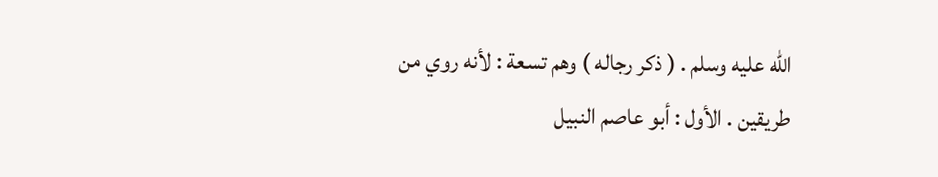الله عليه وسلم . ( ذكر رجاله ) وهم تسعة : لأنه روي من طريقين . الأول : أبو عاصم النبيل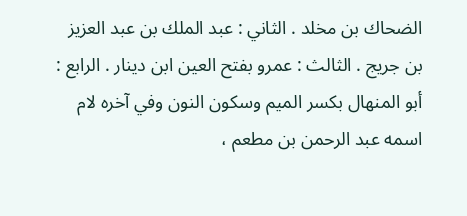الضحاك بن مخلد . الثاني : عبد الملك بن عبد العزيز بن جريج . الثالث : عمرو بفتح العين ابن دينار . الرابع : أبو المنهال بكسر الميم وسكون النون وفي آخره لام اسمه عبد الرحمن بن مطعم ،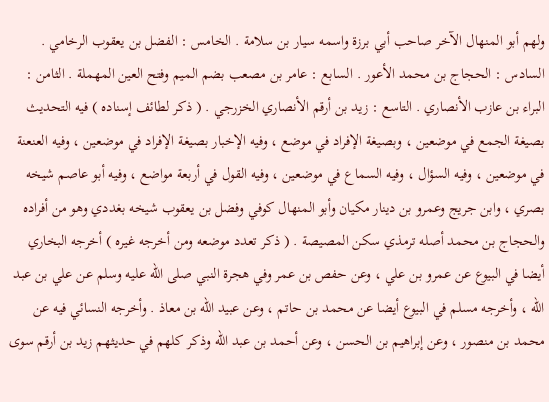ولهم أبو المنهال الآخر صاحب أبي برزة واسمه سيار بن سلامة . الخامس : الفضل بن يعقوب الرخامي . السادس : الحجاج بن محمد الأعور . السابع : عامر بن مصعب بضم الميم وفتح العين المهملة . الثامن : البراء بن عازب الأنصاري . التاسع : زيد بن أرقم الأنصاري الخزرجي . ( ذكر لطائف إسناده ) فيه التحديث بصيغة الجمع في موضعين ، وبصيغة الإفراد في موضع ، وفيه الإخبار بصيغة الإفراد في موضعين ، وفيه العنعنة في موضعين ، وفيه السؤال ، وفيه السماع في موضعين ، وفيه القول في أربعة مواضع ، وفيه أبو عاصم شيخه بصري ، وابن جريج وعمرو بن دينار مكيان وأبو المنهال كوفي وفضل بن يعقوب شيخه بغددي وهو من أفراده والحجاج بن محمد أصله ترمذي سكن المصيصة . ( ذكر تعدد موضعه ومن أخرجه غيره ) أخرجه البخاري أيضا في البيوع عن عمرو بن علي ، وعن حفص بن عمر وفي هجرة النبي صلى الله عليه وسلم عن علي بن عبد الله ، وأخرجه مسلم في البيوع أيضا عن محمد بن حاتم ، وعن عبيد الله بن معاذ . وأخرجه النسائي فيه عن محمد بن منصور ، وعن إبراهيم بن الحسن ، وعن أحمد بن عبد الله وذكر كلهم في حديثهم زيد بن أرقم سوى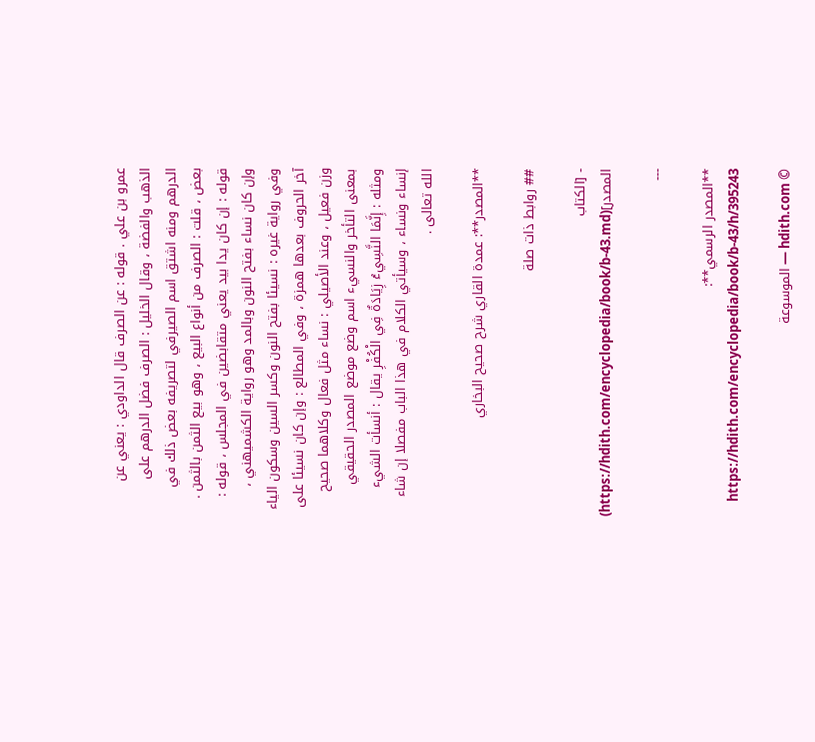عمرو بن علي . قوله : عن الصرف قال الداودي : يعني عن الذهب والفضة ، وقال الخليل : الصرف فضل الدرهم على الدرهم ومنه اشتق اسم الصيرفي لتصريفه بعض ذلك في بعض ، قلت : الصرف من أنواع البيع ، وهو بيع الثمن بالثمن . قوله : إن كان يدا بيد يعني متقابضين في المجلس ، قوله : وإن كان نساء بفتح النون وبالمد وهو رواية الكشميهني ، وفي رواية غيره : نسيئا بفتح النون وكسر السين وسكون الياء آخر الحروف بعدها همزة ، وفي المطالع : وإن كان نسيئا على وزن فعيل ، وعند الأصيلي : نساء مثل فعال وكلاهما صحيح بمعنى التأخر والنسيء اسم وضع موضع المصدر الحقيقي ومثله : إِنَّمَا النَّسِيءُ زِيَادَةٌ فِي الْكُفْرِ يقال : أنسأت الشيء إنساء ونساء ، وسيأتي الكلام في هذا الباب مفصلا إن شاء الله تعالى .

**المصدر**: عمدة القاري شرح صحيح البخاري

## روابط ذات صلة

- [الكتاب المصدر](https://hdith.com/encyclopedia/book/b-43.md)

---

**المصدر الرسمي**: https://hdith.com/encyclopedia/book/b-43/h/395243

© hdith.com — الموسوعة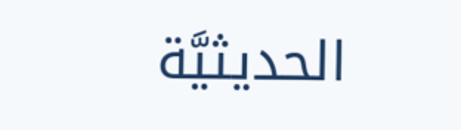الحديثيَّة